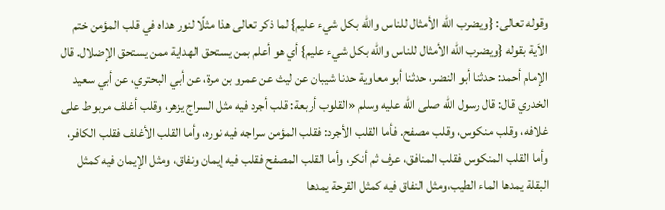وقوله تعالى: {ويضرب الله الأمثال للناس والله بكل شيء عليم} لما ذكر تعالى هذا مثلًا لنور هداه في قلب المؤمن ختم الاَية بقوله {ويضرب الله الأمثال للناس والله بكل شيء عليم} أي هو أعلم بمن يستحق الهداية ممن يستحق الإضلال. قال الإمام أحمد: حدثنا أبو النضر، حدثنا أبو معاوية حدنا شيبان عن ليث عن عمرو بن مرة، عن أبي البحتري، عن أبي سعيد الخدري قال: قال رسول الله صلى الله عليه وسلم «القلوب أربعة: قلب أجرد فيه مثل السراج يزهر، وقلب أغلف مربوط على غلافه، وقلب منكوس، وقلب مصفح. فأما القلب الأجرد: فقلب المؤمن سراجه فيه نوره، وأما القلب الأغلف فقلب الكافر، وأما القلب المنكوس فقلب المنافق، عرف ثم أنكر، وأما القلب المصفح فقلب فيه إيمان ونفاق، ومثل الإيمان فيه كمثل البقلة يمدها الماء الطيب،ومثل النفاق فيه كمثل القرحة يمدها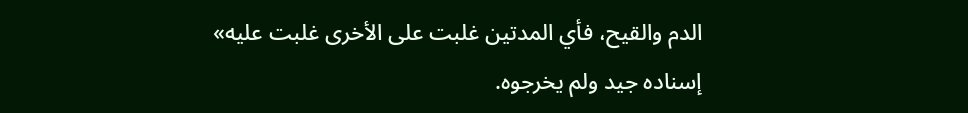الدم والقيح، فأي المدتين غلبت على الأخرى غلبت عليه» إسناده جيد ولم يخرجوه.